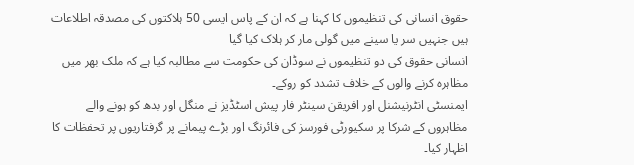حقوق انسانی کی تنظیموں کا کہنا ہے کہ ان کے پاس ایسی 50 ہلاکتوں کی مصدقہ اطلاعات ہیں جنہیں سر یا سینے میں گولی مار کر ہلاک کیا گیا
انسانی حقوق کی دو تنظیموں نے سوڈان کی حکومت سے مطالبہ کیا ہے کہ ملک بھر میں مظاہرہ کرنے والوں کے خلاف تشدد کو روکے۔
ایمنسٹی انٹرنیشنل اور افریقن سینٹر فار پیش اسٹڈیز نے منگل اور بدھ کو ہونے والے مظاہروں کے شرکا پر سکیورٹی فورسز کی فائرنگ اور بڑے پیمانے پر گرفتاریوں پر تحفظات کا اظہار کیا۔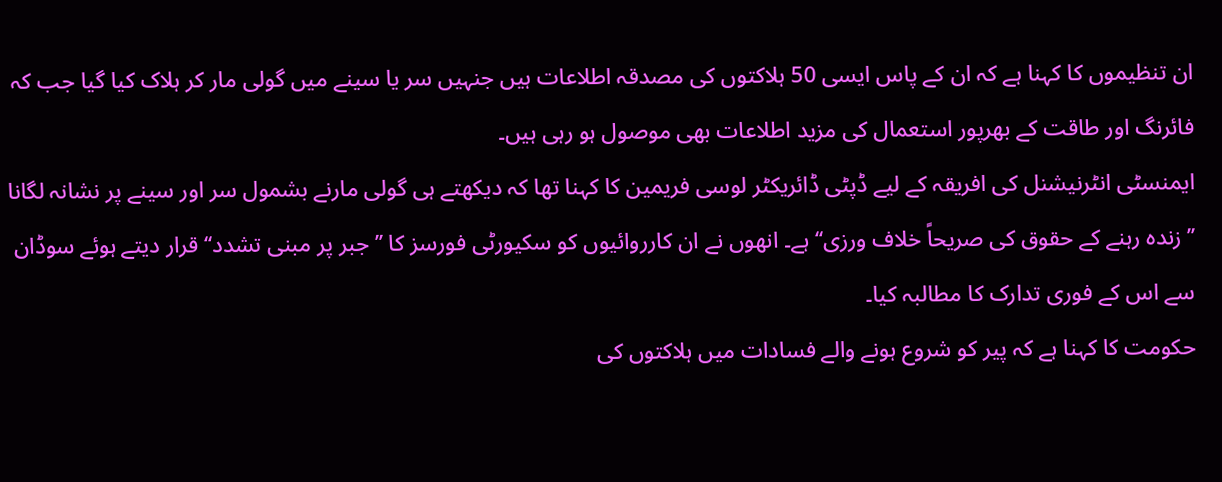ان تنظیموں کا کہنا ہے کہ ان کے پاس ایسی 50 ہلاکتوں کی مصدقہ اطلاعات ہیں جنہیں سر یا سینے میں گولی مار کر ہلاک کیا گیا جب کہ فائرنگ اور طاقت کے بھرپور استعمال کی مزید اطلاعات بھی موصول ہو رہی ہیں۔
ایمنسٹی انٹرنیشنل کی افریقہ کے لیے ڈپٹی ڈائریکٹر لوسی فریمین کا کہنا تھا کہ دیکھتے ہی گولی مارنے بشمول سر اور سینے پر نشانہ لگانا ’’زندہ رہنے کے حقوق کی صریحاً خلاف ورزی‘‘ ہے۔ انھوں نے ان کارروائیوں کو سکیورٹی فورسز کا ’’جبر پر مبنی تشدد‘‘ قرار دیتے ہوئے سوڈان سے اس کے فوری تدارک کا مطالبہ کیا۔
حکومت کا کہنا ہے کہ پیر کو شروع ہونے والے فسادات میں ہلاکتوں کی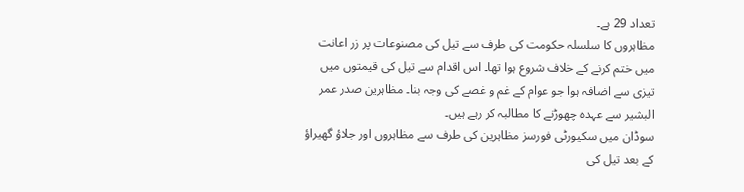تعداد 29 ہے۔
مظاہروں کا سلسلہ حکومت کی طرف سے تیل کی مصنوعات پر زر اعانت میں ختم کرنے کے خلاف شروع ہوا تھا۔ اس اقدام سے تیل کی قیمتوں میں تیزی سے اضافہ ہوا جو عوام کے غم و غصے کی وجہ بنا۔ مظاہرین صدر عمر البشیر سے عہدہ چھوڑنے کا مطالبہ کر رہے ہیں۔
سوڈان میں سکیورٹی فورسز مظاہرین کی طرف سے مظاہروں اور جلاؤ گھیراؤ کے بعد تیل کی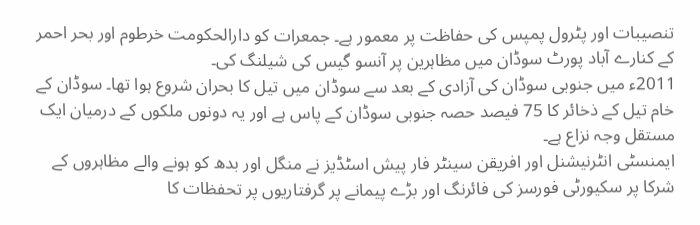تنصیبات اور پٹرول پمپس کی حفاظت پر معمور ہے۔ جمعرات کو دارالحکومت خرطوم اور بحر احمر کے کنارے آباد پورٹ سوڈان میں مظاہرین پر آنسو گیس کی شیلنگ کی۔
2011ء میں جنوبی سوڈان کی آزادی کے بعد سے سوڈان میں تیل کا بحران شروع ہوا تھا۔ سوڈان کے خام تیل کے ذخائر کا 75 فیصد حصہ جنوبی سوڈان کے پاس ہے اور یہ دونوں ملکوں کے درمیان ایک مستقل وجہ نزاع ہے۔
ایمنسٹی انٹرنیشنل اور افریقن سینٹر فار پیش اسٹڈیز نے منگل اور بدھ کو ہونے والے مظاہروں کے شرکا پر سکیورٹی فورسز کی فائرنگ اور بڑے پیمانے پر گرفتاریوں پر تحفظات کا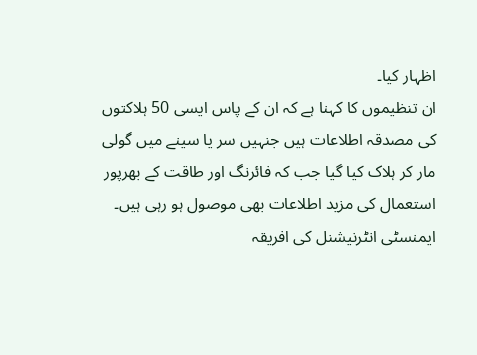اظہار کیا۔
ان تنظیموں کا کہنا ہے کہ ان کے پاس ایسی 50 ہلاکتوں کی مصدقہ اطلاعات ہیں جنہیں سر یا سینے میں گولی مار کر ہلاک کیا گیا جب کہ فائرنگ اور طاقت کے بھرپور استعمال کی مزید اطلاعات بھی موصول ہو رہی ہیں۔
ایمنسٹی انٹرنیشنل کی افریقہ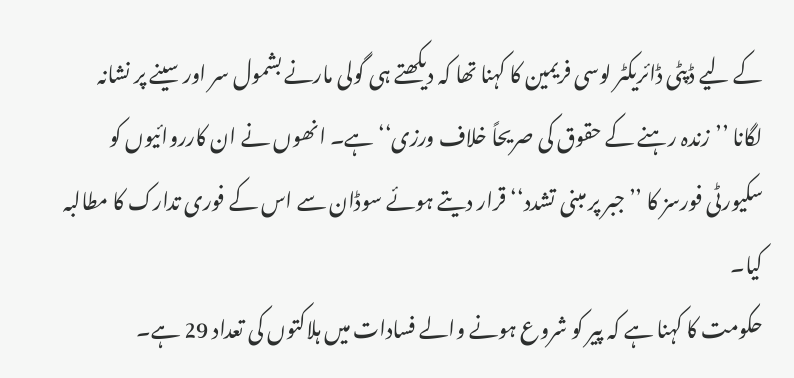کے لیے ڈپٹی ڈائریکٹر لوسی فریمین کا کہنا تھا کہ دیکھتے ہی گولی مارنے بشمول سر اور سینے پر نشانہ لگانا ’’زندہ رہنے کے حقوق کی صریحاً خلاف ورزی‘‘ ہے۔ انھوں نے ان کارروائیوں کو سکیورٹی فورسز کا ’’جبر پر مبنی تشدد‘‘ قرار دیتے ہوئے سوڈان سے اس کے فوری تدارک کا مطالبہ کیا۔
حکومت کا کہنا ہے کہ پیر کو شروع ہونے والے فسادات میں ہلاکتوں کی تعداد 29 ہے۔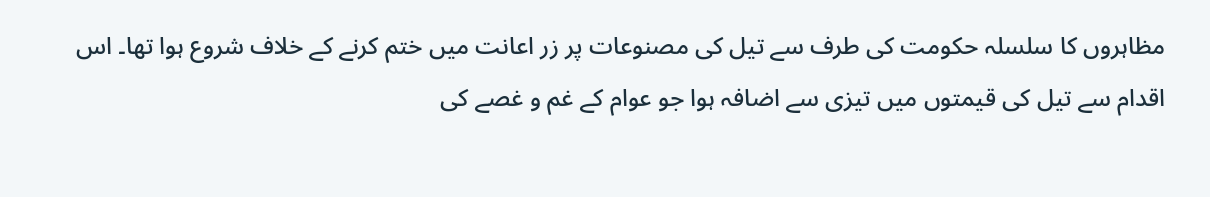مظاہروں کا سلسلہ حکومت کی طرف سے تیل کی مصنوعات پر زر اعانت میں ختم کرنے کے خلاف شروع ہوا تھا۔ اس اقدام سے تیل کی قیمتوں میں تیزی سے اضافہ ہوا جو عوام کے غم و غصے کی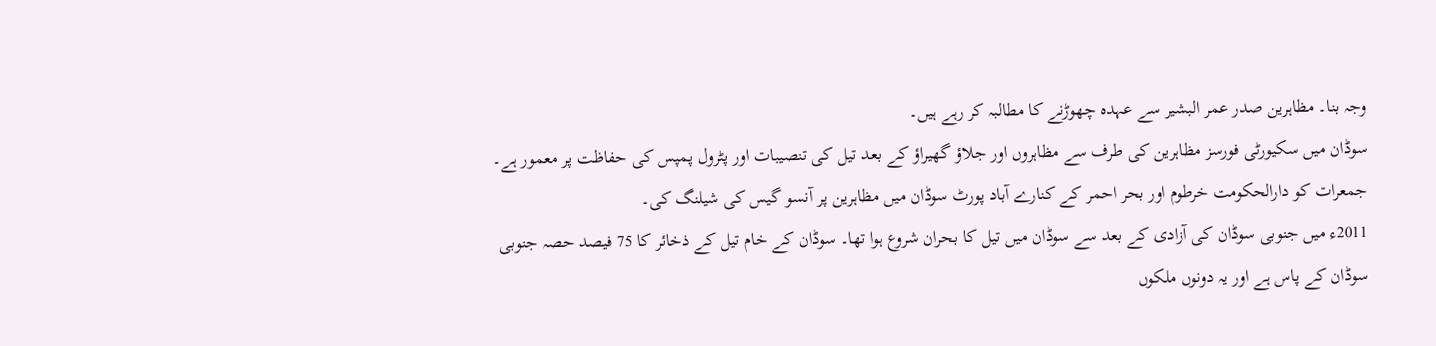وجہ بنا۔ مظاہرین صدر عمر البشیر سے عہدہ چھوڑنے کا مطالبہ کر رہے ہیں۔
سوڈان میں سکیورٹی فورسز مظاہرین کی طرف سے مظاہروں اور جلاؤ گھیراؤ کے بعد تیل کی تنصیبات اور پٹرول پمپس کی حفاظت پر معمور ہے۔ جمعرات کو دارالحکومت خرطوم اور بحر احمر کے کنارے آباد پورٹ سوڈان میں مظاہرین پر آنسو گیس کی شیلنگ کی۔
2011ء میں جنوبی سوڈان کی آزادی کے بعد سے سوڈان میں تیل کا بحران شروع ہوا تھا۔ سوڈان کے خام تیل کے ذخائر کا 75 فیصد حصہ جنوبی سوڈان کے پاس ہے اور یہ دونوں ملکوں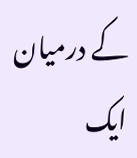کے درمیان ایک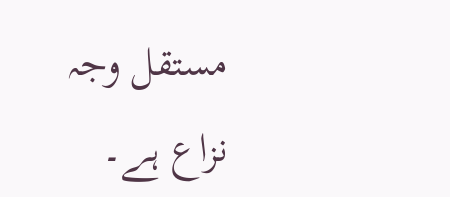مستقل وجہ نزاع ہے۔